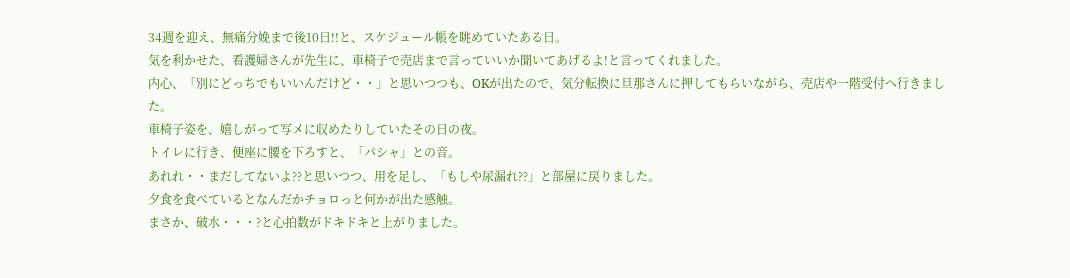34週を迎え、無痛分娩まで後10日!!と、スケジュール帳を眺めていたある日。
気を利かせた、看護婦さんが先生に、車椅子で売店まで言っていいか聞いてあげるよ!と言ってくれました。
内心、「別にどっちでもいいんだけど・・」と思いつつも、OKが出たので、気分転換に旦那さんに押してもらいながら、売店や一階受付へ行きました。
車椅子姿を、嬉しがって写メに収めたりしていたその日の夜。
トイレに行き、便座に腰を下ろすと、「パシャ」との音。
あれれ・・まだしてないよ??と思いつつ、用を足し、「もしや尿漏れ??」と部屋に戻りました。
夕食を食べているとなんだかチョロっと何かが出た感触。
まさか、破水・・・?と心拍数がドキドキと上がりました。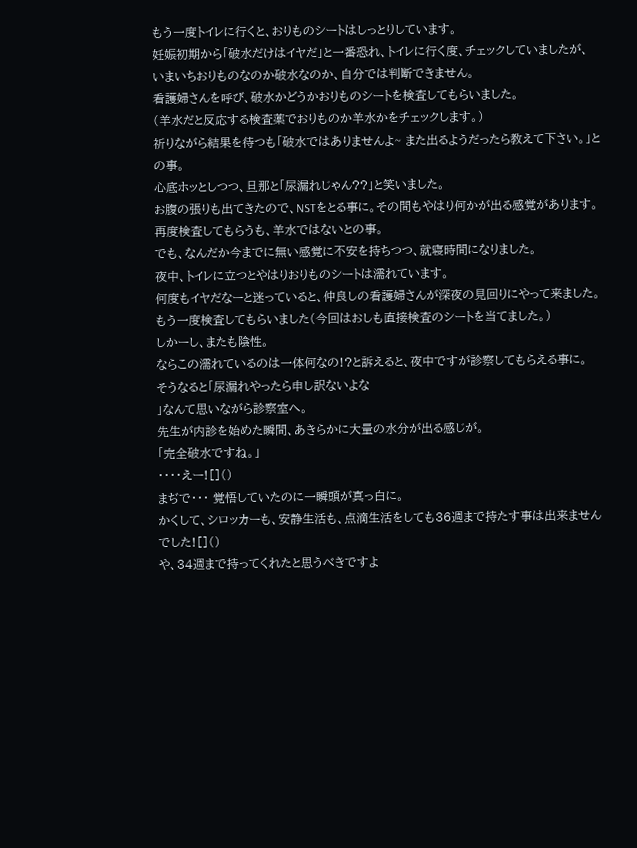もう一度トイレに行くと、おりものシートはしっとりしています。
妊娠初期から「破水だけはイヤだ」と一番恐れ、トイレに行く度、チェックしていましたが、いまいちおりものなのか破水なのか、自分では判断できません。
看護婦さんを呼び、破水かどうかおりものシートを検査してもらいました。
(羊水だと反応する検査薬でおりものか羊水かをチェックします。)
祈りながら結果を待つも「破水ではありませんよ~ また出るようだったら教えて下さい。」との事。
心底ホッとしつつ、旦那と「尿漏れじゃん??」と笑いました。
お腹の張りも出てきたので、NSTをとる事に。その間もやはり何かが出る感覚があります。
再度検査してもらうも、羊水ではないとの事。
でも、なんだか今までに無い感覚に不安を持ちつつ、就寝時間になりました。
夜中、トイレに立つとやはりおりものシートは濡れています。
何度もイヤだなーと迷っていると、仲良しの看護婦さんが深夜の見回りにやって来ました。
もう一度検査してもらいました(今回はおしも直接検査のシートを当てました。)
しかーし、またも陰性。
ならこの濡れているのは一体何なの!?と訴えると、夜中ですが診察してもらえる事に。
そうなると「尿漏れやったら申し訳ないよな
」なんて思いながら診察室へ。
先生が内診を始めた瞬間、あきらかに大量の水分が出る感じが。
「完全破水ですね。」
・・・・えー![]()
まぢで・・・ 覚悟していたのに一瞬頭が真っ白に。
かくして、シロッカーも、安静生活も、点滴生活をしても36週まで持たす事は出来ませんでした![]()
や、34週まで持ってくれたと思うべきですよ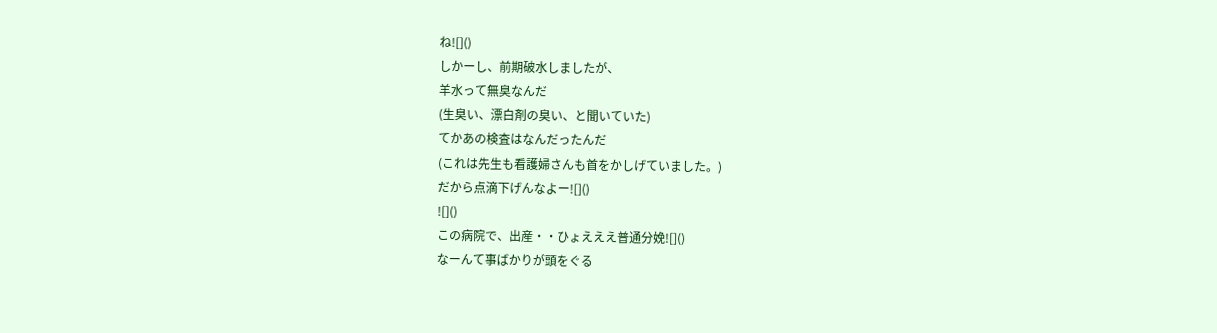ね![]()
しかーし、前期破水しましたが、
羊水って無臭なんだ
(生臭い、漂白剤の臭い、と聞いていた)
てかあの検査はなんだったんだ
(これは先生も看護婦さんも首をかしげていました。)
だから点滴下げんなよー![]()
![]()
この病院で、出産・・ひょえええ普通分娩![]()
なーんて事ばかりが頭をぐる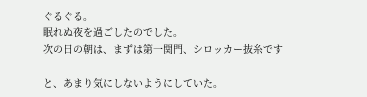ぐるぐる。
眠れぬ夜を過ごしたのでした。
次の日の朝は、まずは第一関門、シロッカー抜糸です

と、あまり気にしないようにしていた。